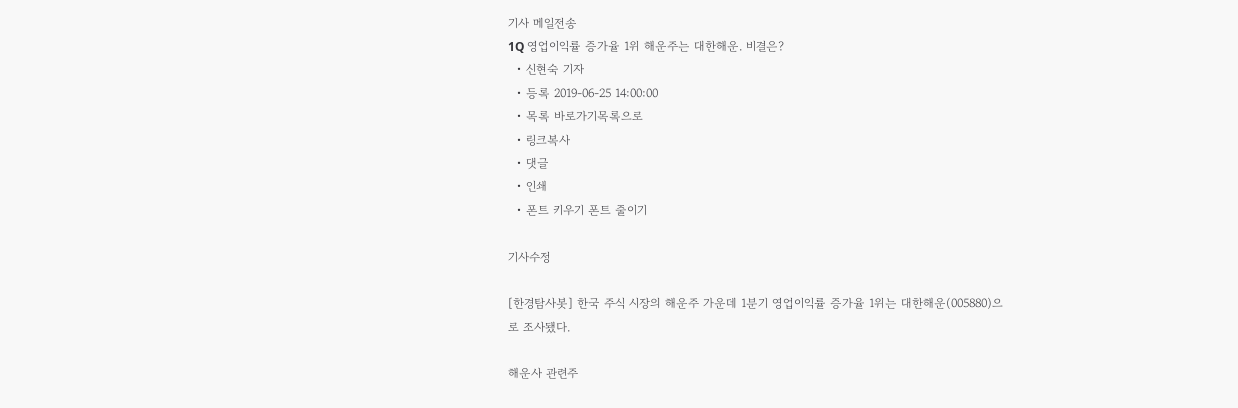기사 메일전송
1Q 영업이익률 증가율 1위 해운주는 대한해운. 비결은?
  • 신현숙 기자
  • 등록 2019-06-25 14:00:00
  • 목록 바로가기목록으로
  • 링크복사
  • 댓글
  • 인쇄
  • 폰트 키우기 폰트 줄이기

기사수정

[한경탐사봇] 한국 주식 시장의 해운주 가운데 1분기 영업이익률 증가율 1위는 대한해운(005880)으로 조사됐다.

해운사 관련주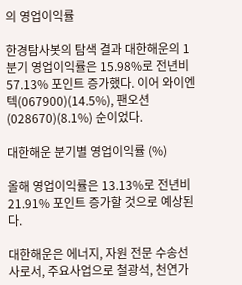의 영업이익률

한경탐사봇의 탐색 결과 대한해운의 1분기 영업이익률은 15.98%로 전년비 57.13% 포인트 증가했다. 이어 와이엔텍(067900)(14.5%), 팬오션(028670)(8.1%) 순이었다.

대한해운 분기별 영업이익률 (%)

올해 영업이익률은 13.13%로 전년비 21.91% 포인트 증가할 것으로 예상된다.

대한해운은 에너지, 자원 전문 수송선사로서, 주요사업으로 철광석, 천연가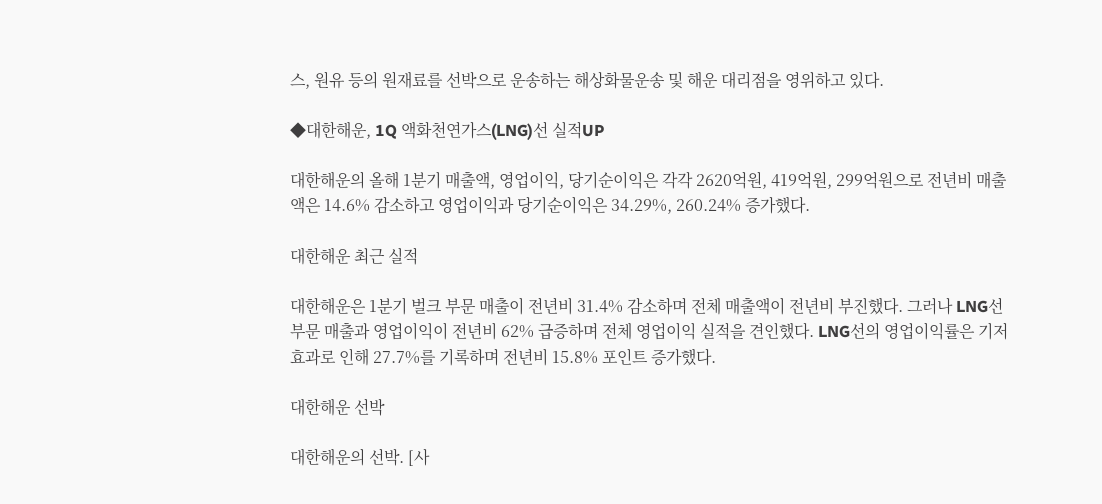스, 원유 등의 원재료를 선박으로 운송하는 해상화물운송 및 해운 대리점을 영위하고 있다.

◆대한해운, 1Q 액화천연가스(LNG)선 실적UP

대한해운의 올해 1분기 매출액, 영업이익, 당기순이익은 각각 2620억원, 419억원, 299억원으로 전년비 매출액은 14.6% 감소하고 영업이익과 당기순이익은 34.29%, 260.24% 증가했다.

대한해운 최근 실적

대한해운은 1분기 벌크 부문 매출이 전년비 31.4% 감소하며 전체 매출액이 전년비 부진했다. 그러나 LNG선 부문 매출과 영업이익이 전년비 62% 급증하며 전체 영업이익 실적을 견인했다. LNG선의 영업이익률은 기저효과로 인해 27.7%를 기록하며 전년비 15.8% 포인트 증가했다.

대한해운 선박

대한해운의 선박. [사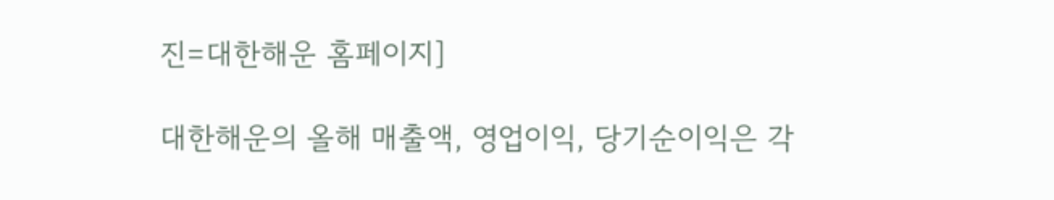진=대한해운 홈페이지]

대한해운의 올해 매출액, 영업이익, 당기순이익은 각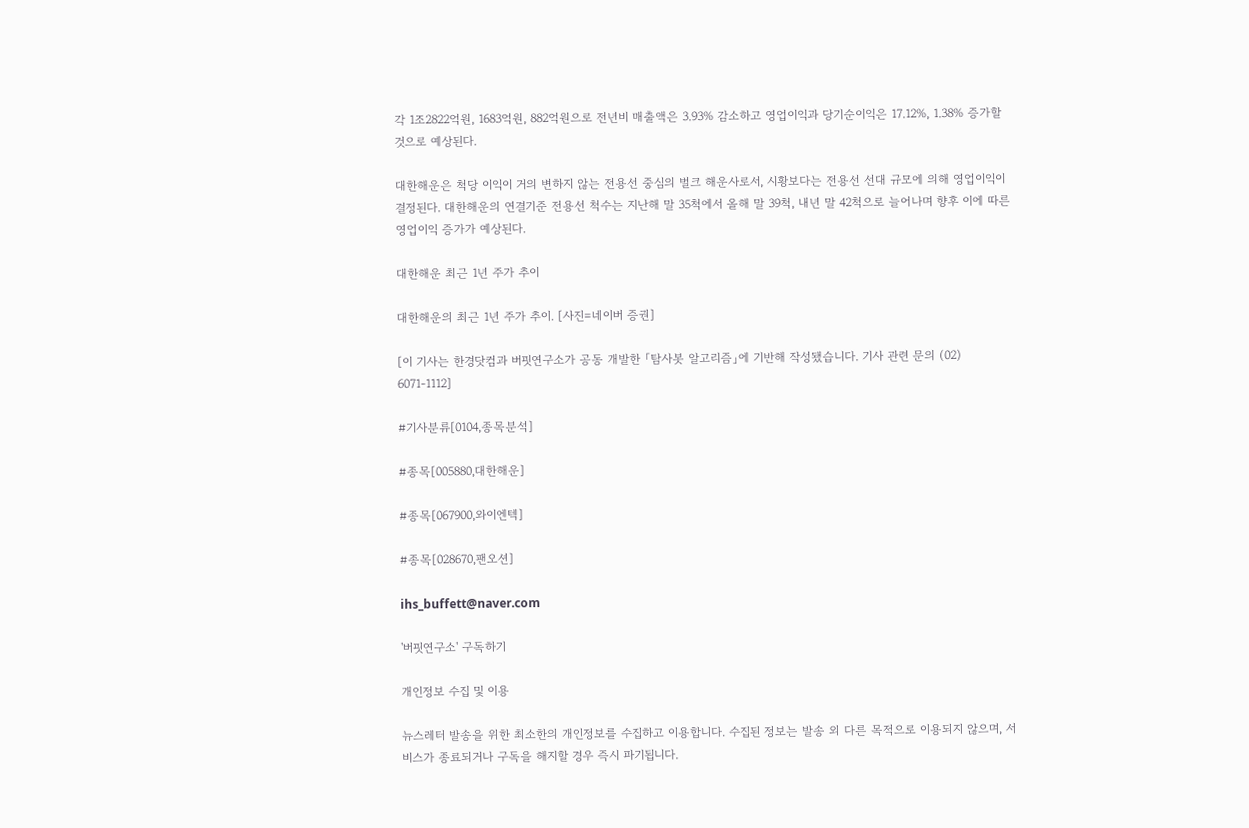각 1조2822억원, 1683억원, 882억원으로 전년비 매출액은 3.93% 감소하고 영업이익과 당기순이익은 17.12%, 1.38% 증가할 것으로 예상된다.

대한해운은 척당 이익이 거의 변하지 않는 전용선 중심의 벌크 해운사로서, 시황보다는 전용선 선대 규모에 의해 영업이익이 결정된다. 대한해운의 연결기준 전용선 척수는 지난해 말 35척에서 올해 말 39척, 내년 말 42척으로 늘어나며 향후 이에 따른 영업이익 증가가 예상된다.

대한해운 최근 1년 주가 추이

대한해운의 최근 1년 주가 추이. [사진=네이버 증권]

[이 기사는 한경닷컴과 버핏연구소가 공동 개발한 「탐사봇 알고리즘」에 기반해 작성됐습니다. 기사 관련 문의 (02) 6071-1112]

#기사분류[0104,종목분석]

#종목[005880,대한해운]

#종목[067900,와이엔텍]

#종목[028670,팬오션]

ihs_buffett@naver.com

'버핏연구소' 구독하기

개인정보 수집 및 이용

뉴스레터 발송을 위한 최소한의 개인정보를 수집하고 이용합니다. 수집된 정보는 발송 외 다른 목적으로 이용되지 않으며, 서비스가 종료되거나 구독을 해지할 경우 즉시 파기됩니다.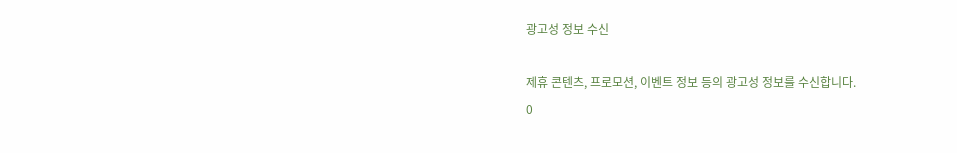광고성 정보 수신

제휴 콘텐츠, 프로모션, 이벤트 정보 등의 광고성 정보를 수신합니다.
0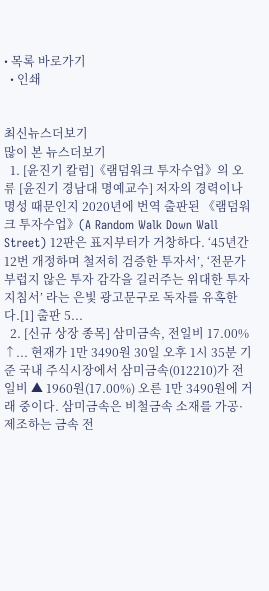• 목록 바로가기
  • 인쇄


최신뉴스더보기
많이 본 뉴스더보기
  1. [윤진기 칼럼]《램덤워크 투자수업》의 오류 [윤진기 경남대 명예교수] 저자의 경력이나 명성 때문인지 2020년에 번역 출판된 《램덤워크 투자수업》(A Random Walk Down Wall Street) 12판은 표지부터가 거창하다. ‘45년간  12번 개정하며 철저히 검증한 투자서’, ‘전문가 부럽지 않은 투자 감각을 길러주는 위대한 투자지침서’ 라는 은빛 광고문구로 독자를 유혹한다.[1] 출판 5...
  2. [신규 상장 종목] 삼미금속, 전일비 17.00% ↑... 현재가 1만 3490원 30일 오후 1시 35분 기준 국내 주식시장에서 삼미금속(012210)가 전일비 ▲ 1960원(17.00%) 오른 1만 3490원에 거래 중이다. 삼미금속은 비철금속 소재를 가공·제조하는 금속 전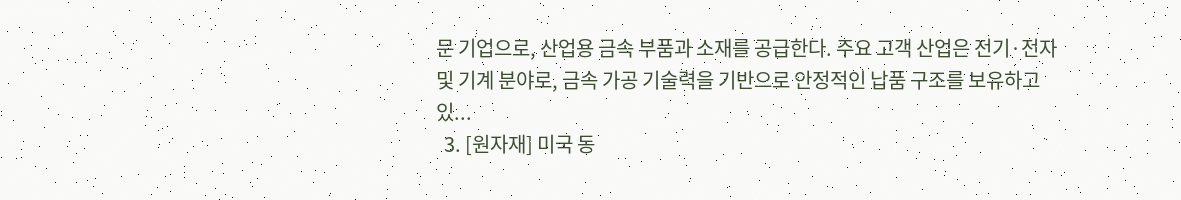문 기업으로, 산업용 금속 부품과 소재를 공급한다. 주요 고객 산업은 전기·전자 및 기계 분야로, 금속 가공 기술력을 기반으로 안정적인 납품 구조를 보유하고 있...
  3. [원자재] 미국 동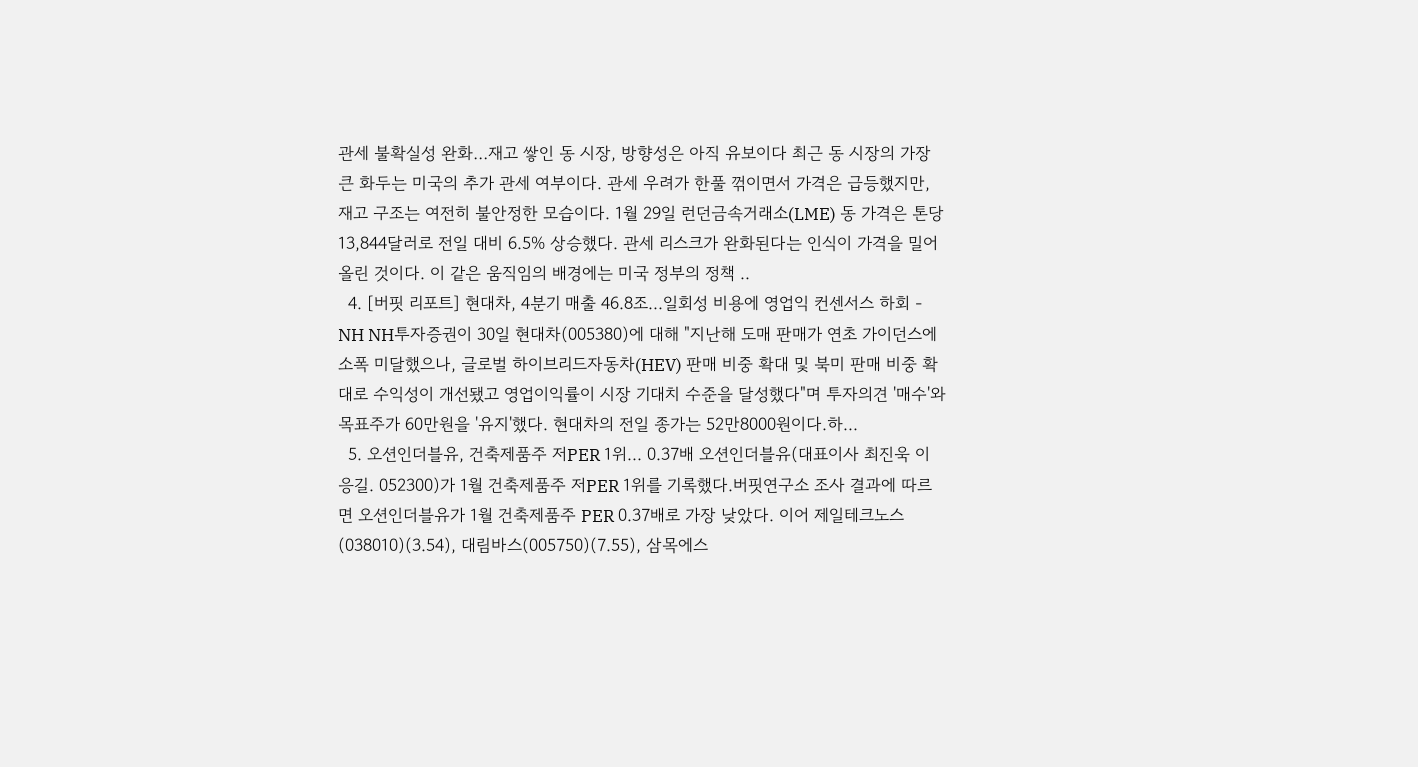관세 불확실성 완화…재고 쌓인 동 시장, 방향성은 아직 유보이다 최근 동 시장의 가장 큰 화두는 미국의 추가 관세 여부이다. 관세 우려가 한풀 꺾이면서 가격은 급등했지만, 재고 구조는 여전히 불안정한 모습이다. 1월 29일 런던금속거래소(LME) 동 가격은 톤당 13,844달러로 전일 대비 6.5% 상승했다. 관세 리스크가 완화된다는 인식이 가격을 밀어 올린 것이다. 이 같은 움직임의 배경에는 미국 정부의 정책 ..
  4. [버핏 리포트] 현대차, 4분기 매출 46.8조...일회성 비용에 영업익 컨센서스 하회 - NH NH투자증권이 30일 현대차(005380)에 대해 "지난해 도매 판매가 연초 가이던스에 소폭 미달했으나, 글로벌 하이브리드자동차(HEV) 판매 비중 확대 및 북미 판매 비중 확대로 수익성이 개선됐고 영업이익률이 시장 기대치 수준을 달성했다"며 투자의견 '매수'와 목표주가 60만원을 '유지'했다. 현대차의 전일 종가는 52만8000원이다.하...
  5. 오션인더블유, 건축제품주 저PER 1위... 0.37배 오션인더블유(대표이사 최진욱 이응길. 052300)가 1월 건축제품주 저PER 1위를 기록했다.버핏연구소 조사 결과에 따르면 오션인더블유가 1월 건축제품주 PER 0.37배로 가장 낮았다. 이어 제일테크노스(038010)(3.54), 대림바스(005750)(7.55), 삼목에스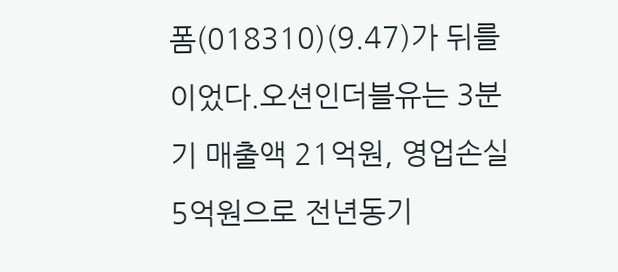폼(018310)(9.47)가 뒤를 이었다.오션인더블유는 3분기 매출액 21억원, 영업손실 5억원으로 전년동기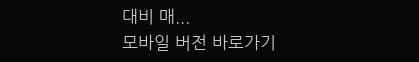대비 매...
모바일 버전 바로가기